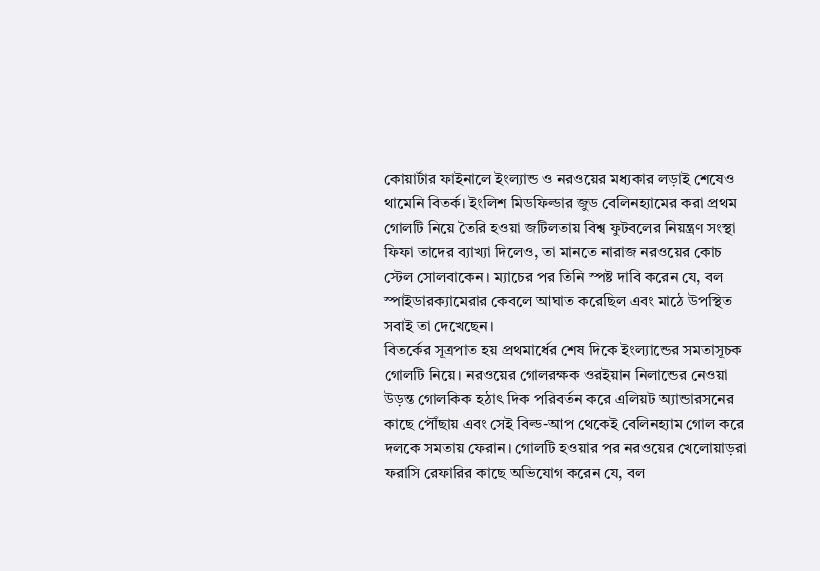কোয়ার্টার ফাইনালে ইংল্যান্ড ও নরওয়ের মধ্যকার লড়াই শেষেও থামেনি বিতর্ক। ইংলিশ মিডফিল্ডার জুড বেলিনহ্যামের করা প্রথম গোলটি নিয়ে তৈরি হওয়া জটিলতায় বিশ্ব ফুটবলের নিয়ন্ত্রণ সংস্থা ফিফা তাদের ব্যাখ্যা দিলেও, তা মানতে নারাজ নরওয়ের কোচ স্টেল সোলবাকেন। ম্যাচের পর তিনি স্পষ্ট দাবি করেন যে, বল স্পাইডারক্যামেরার কেবলে আঘাত করেছিল এবং মাঠে উপস্থিত সবাই তা দেখেছেন।
বিতর্কের সূত্রপাত হয় প্রথমার্ধের শেষ দিকে ইংল্যান্ডের সমতাসূচক গোলটি নিয়ে। নরওয়ের গোলরক্ষক ওরইয়ান নিলান্ডের নেওয়া উড়ন্ত গোলকিক হঠাৎ দিক পরিবর্তন করে এলিয়ট অ্যান্ডারসনের কাছে পৌঁছায় এবং সেই বিল্ড-আপ থেকেই বেলিনহ্যাম গোল করে দলকে সমতায় ফেরান। গোলটি হওয়ার পর নরওয়ের খেলোয়াড়রা ফরাসি রেফারির কাছে অভিযোগ করেন যে, বল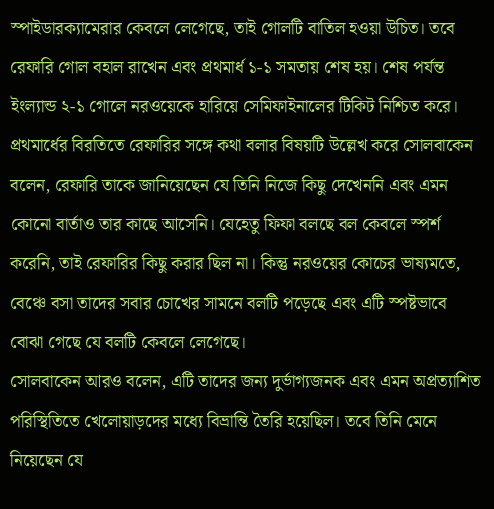স্পাইডারক্যামেরার কেবলে লেগেছে, তাই গোলটি বাতিল হওয়া উচিত। তবে রেফারি গোল বহাল রাখেন এবং প্রথমার্ধ ১-১ সমতায় শেষ হয়। শেষ পর্যন্ত ইংল্যান্ড ২-১ গোলে নরওয়েকে হারিয়ে সেমিফাইনালের টিকিট নিশ্চিত করে।
প্রথমার্ধের বিরতিতে রেফারির সঙ্গে কথা বলার বিষয়টি উল্লেখ করে সোলবাকেন বলেন, রেফারি তাকে জানিয়েছেন যে তিনি নিজে কিছু দেখেননি এবং এমন কোনো বার্তাও তার কাছে আসেনি। যেহেতু ফিফা বলছে বল কেবলে স্পর্শ করেনি, তাই রেফারির কিছু করার ছিল না। কিন্তু নরওয়ের কোচের ভাষ্যমতে, বেঞ্চে বসা তাদের সবার চোখের সামনে বলটি পড়েছে এবং এটি স্পষ্টভাবে বোঝা গেছে যে বলটি কেবলে লেগেছে।
সোলবাকেন আরও বলেন, এটি তাদের জন্য দুর্ভাগ্যজনক এবং এমন অপ্রত্যাশিত পরিস্থিতিতে খেলোয়াড়দের মধ্যে বিভ্রান্তি তৈরি হয়েছিল। তবে তিনি মেনে নিয়েছেন যে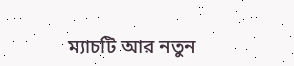ম্যাচটি আর নতুন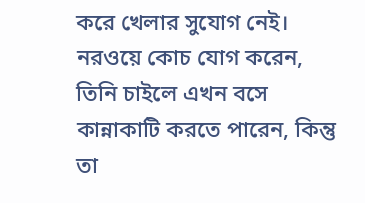করে খেলার সুযোগ নেই। নরওয়ে কোচ যোগ করেন, তিনি চাইলে এখন বসে কান্নাকাটি করতে পারেন, কিন্তু তা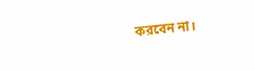করবেন না।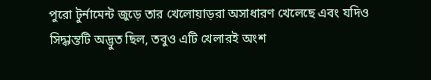পুরো টুর্নামেন্ট জুড়ে তার খেলোয়াড়রা অসাধারণ খেলেছে এবং যদিও সিদ্ধান্তটি অদ্ভুত ছিল, তবুও এটি খেলারই অংশ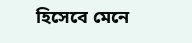হিসেবে মেনে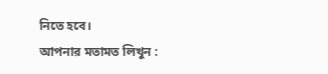নিতে হবে।
আপনার মতামত লিখুন :